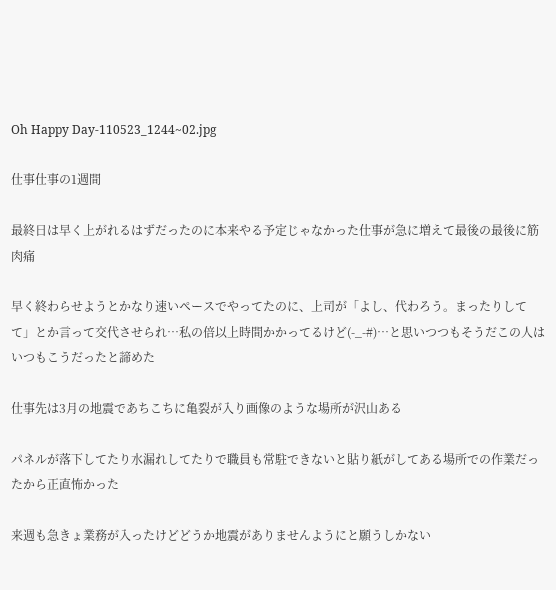Oh Happy Day-110523_1244~02.jpg

仕事仕事の1週間

最終日は早く上がれるはずだったのに本来やる予定じゃなかった仕事が急に増えて最後の最後に筋肉痛

早く終わらせようとかなり速いペースでやってたのに、上司が「よし、代わろう。まったりしてて」とか言って交代させられ…私の倍以上時間かかってるけど(-_-#)…と思いつつもそうだこの人はいつもこうだったと諦めた

仕事先は3月の地震であちこちに亀裂が入り画像のような場所が沢山ある

パネルが落下してたり水漏れしてたりで職員も常駐できないと貼り紙がしてある場所での作業だったから正直怖かった

来週も急きょ業務が入ったけどどうか地震がありませんようにと願うしかない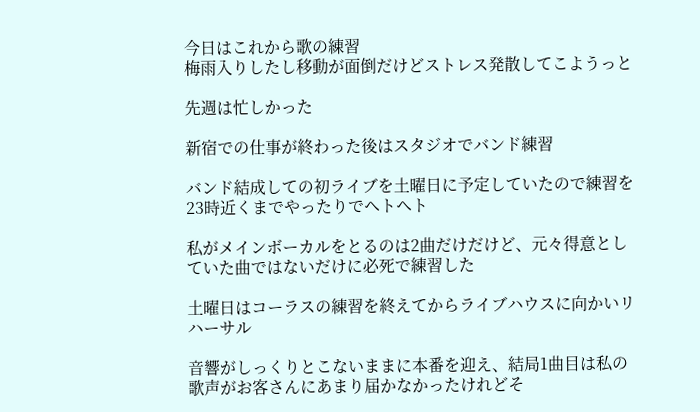今日はこれから歌の練習
梅雨入りしたし移動が面倒だけどストレス発散してこようっと

先週は忙しかった

新宿での仕事が終わった後はスタジオでバンド練習

バンド結成しての初ライブを土曜日に予定していたので練習を23時近くまでやったりでヘトヘト

私がメインボーカルをとるのは2曲だけだけど、元々得意としていた曲ではないだけに必死で練習した

土曜日はコーラスの練習を終えてからライブハウスに向かいリハーサル

音響がしっくりとこないままに本番を迎え、結局1曲目は私の歌声がお客さんにあまり届かなかったけれどそ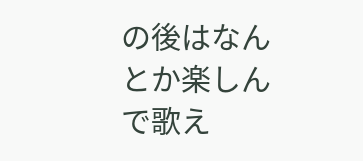の後はなんとか楽しんで歌え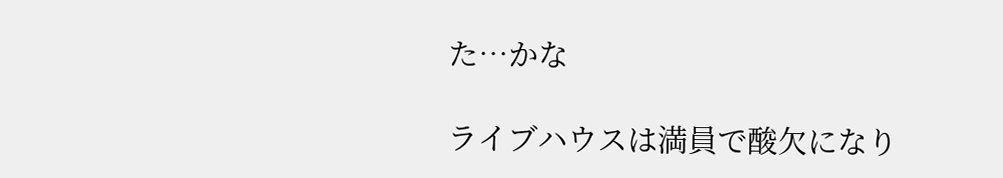た…かな

ライブハウスは満員で酸欠になり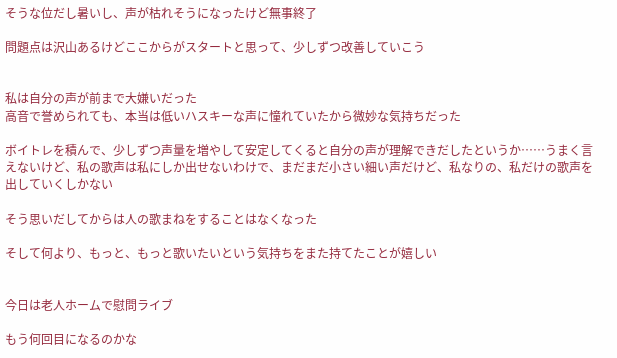そうな位だし暑いし、声が枯れそうになったけど無事終了

問題点は沢山あるけどここからがスタートと思って、少しずつ改善していこう


私は自分の声が前まで大嫌いだった
高音で誉められても、本当は低いハスキーな声に憧れていたから微妙な気持ちだった

ボイトレを積んで、少しずつ声量を増やして安定してくると自分の声が理解できだしたというか……うまく言えないけど、私の歌声は私にしか出せないわけで、まだまだ小さい細い声だけど、私なりの、私だけの歌声を出していくしかない

そう思いだしてからは人の歌まねをすることはなくなった

そして何より、もっと、もっと歌いたいという気持ちをまた持てたことが嬉しい


今日は老人ホームで慰問ライブ

もう何回目になるのかな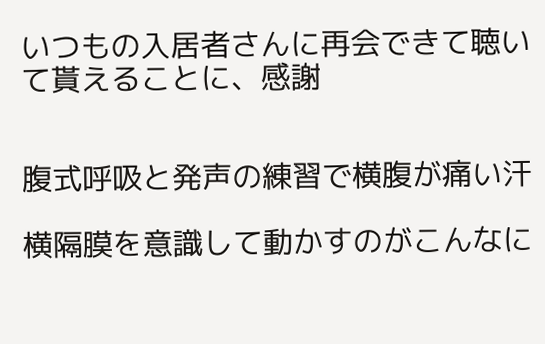いつもの入居者さんに再会できて聴いて貰えることに、感謝


腹式呼吸と発声の練習で横腹が痛い汗

横隔膜を意識して動かすのがこんなに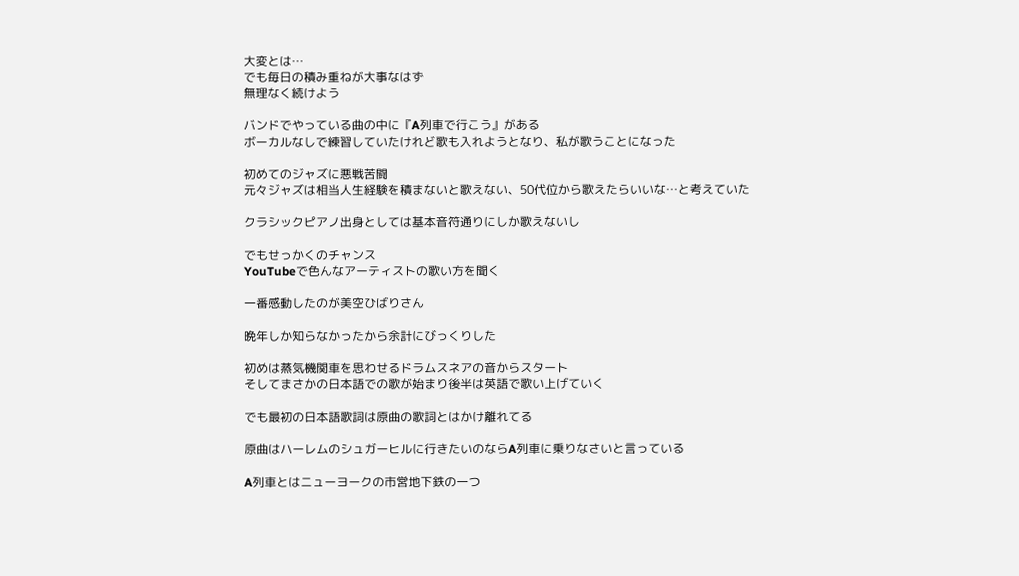大変とは…
でも毎日の積み重ねが大事なはず
無理なく続けよう

バンドでやっている曲の中に『A列車で行こう』がある
ボーカルなしで練習していたけれど歌も入れようとなり、私が歌うことになった

初めてのジャズに悪戦苦闘
元々ジャズは相当人生経験を積まないと歌えない、50代位から歌えたらいいな…と考えていた

クラシックピアノ出身としては基本音符通りにしか歌えないし

でもせっかくのチャンス
YouTubeで色んなアーティストの歌い方を聞く

一番感動したのが美空ひばりさん

晩年しか知らなかったから余計にびっくりした

初めは蒸気機関車を思わせるドラムスネアの音からスタート
そしてまさかの日本語での歌が始まり後半は英語で歌い上げていく

でも最初の日本語歌詞は原曲の歌詞とはかけ離れてる

原曲はハーレムのシュガーヒルに行きたいのならA列車に乗りなさいと言っている

A列車とはニューヨークの市営地下鉄の一つ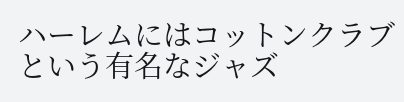ハーレムにはコットンクラブという有名なジャズ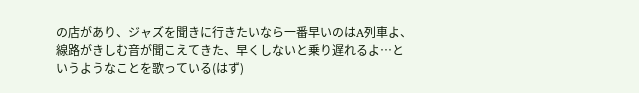の店があり、ジャズを聞きに行きたいなら一番早いのはA列車よ、線路がきしむ音が聞こえてきた、早くしないと乗り遅れるよ…というようなことを歌っている(はず)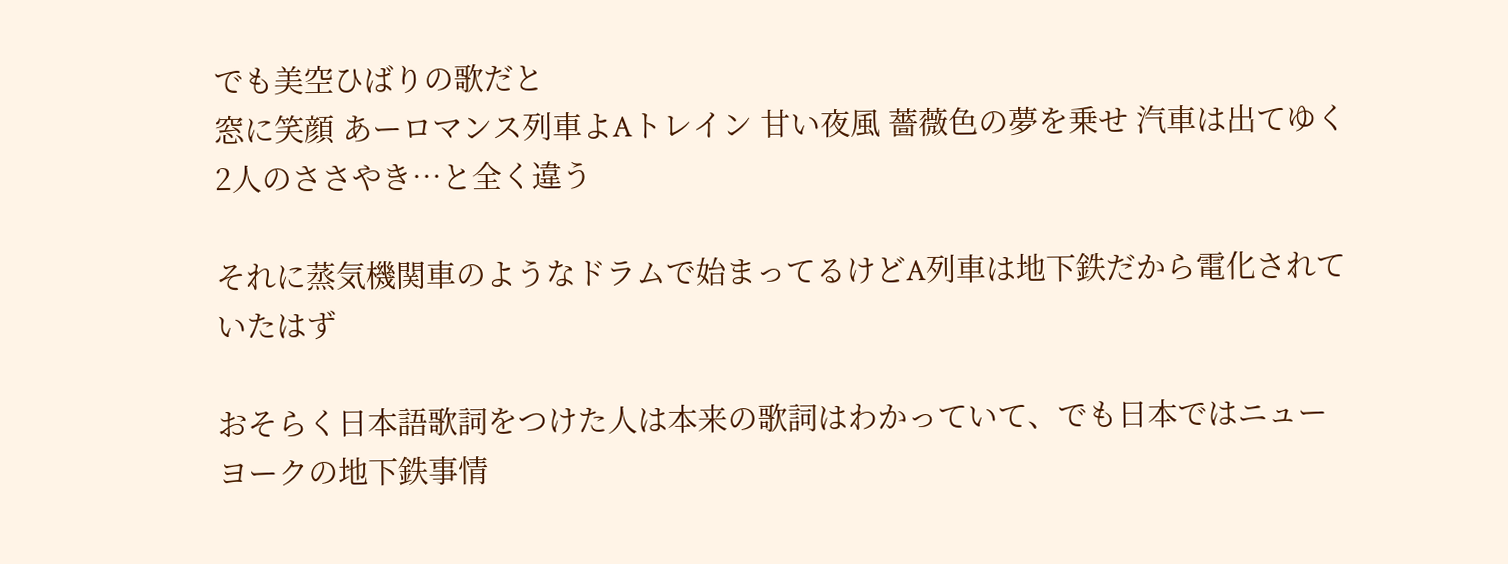でも美空ひばりの歌だと
窓に笑顔 あーロマンス列車よAトレイン 甘い夜風 薔薇色の夢を乗せ 汽車は出てゆく 2人のささやき…と全く違う

それに蒸気機関車のようなドラムで始まってるけどA列車は地下鉄だから電化されていたはず

おそらく日本語歌詞をつけた人は本来の歌詞はわかっていて、でも日本ではニューヨークの地下鉄事情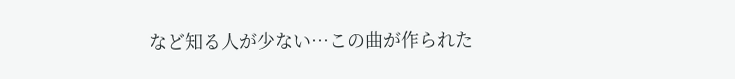など知る人が少ない…この曲が作られた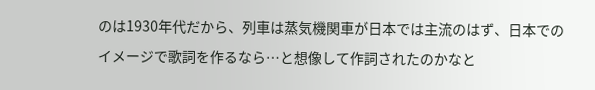のは1930年代だから、列車は蒸気機関車が日本では主流のはず、日本でのイメージで歌詞を作るなら…と想像して作詞されたのかなと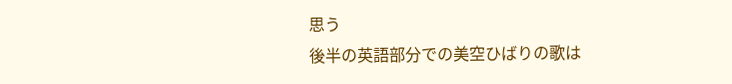思う
後半の英語部分での美空ひばりの歌は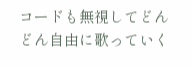コードも無視してどんどん自由に歌っていく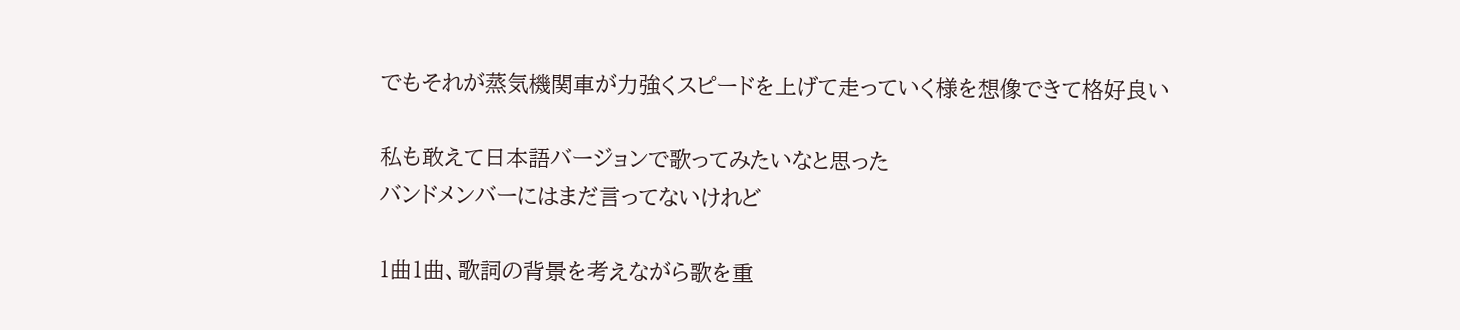でもそれが蒸気機関車が力強くスピードを上げて走っていく様を想像できて格好良い

私も敢えて日本語バージョンで歌ってみたいなと思った
バンドメンバーにはまだ言ってないけれど

1曲1曲、歌詞の背景を考えながら歌を重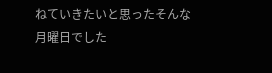ねていきたいと思ったそんな月曜日でした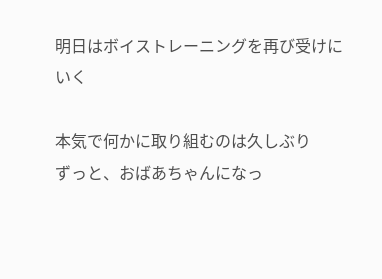明日はボイストレーニングを再び受けにいく

本気で何かに取り組むのは久しぶり
ずっと、おばあちゃんになっ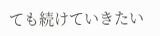ても続けていきたい